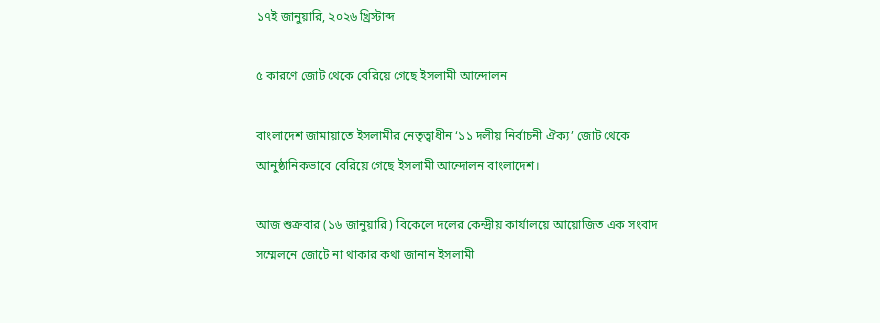১৭ই জানুয়ারি, ২০২৬ খ্রিস্টাব্দ

৫ কারণে জোট থেকে বেরিয়ে গেছে ইসলামী আন্দোলন

বাংলাদেশ জামায়াতে ইসলামীর নেতৃত্বাধীন ‘১১ দলীয় নির্বাচনী ঐক্য’ জোট থেকে আনুষ্ঠানিকভাবে বেরিয়ে গেছে ইসলামী আন্দোলন বাংলাদেশ।

আজ শুক্রবার (১৬ জানুয়ারি) বিকেলে দলের কেন্দ্রীয় কার্যালয়ে আয়োজিত এক সংবাদ সম্মেলনে জোটে না থাকার কথা জানান ইসলামী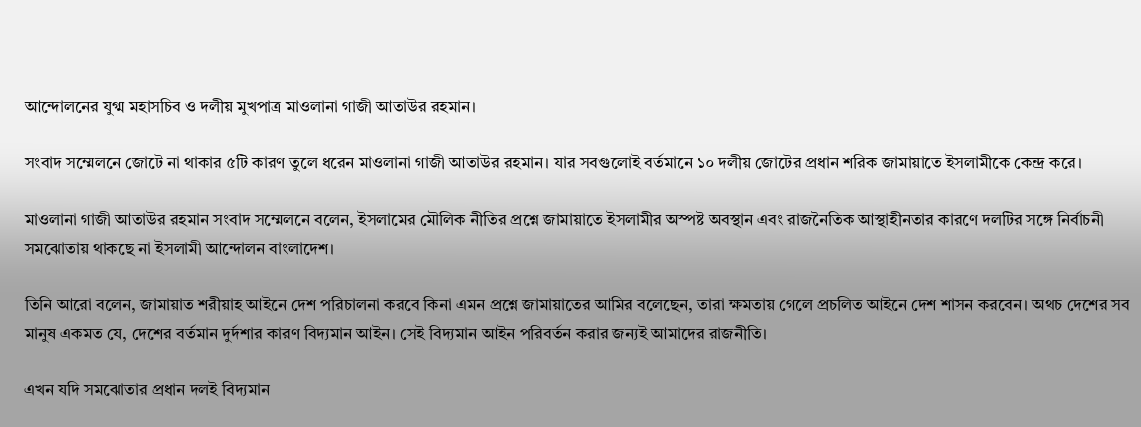আন্দোলনের যুগ্ম মহাসচিব ও দলীয় মুখপাত্র মাওলানা গাজী আতাউর রহমান।

সংবাদ সম্মেলনে জোটে না থাকার ৫টি কারণ তুলে ধরেন মাওলানা গাজী আতাউর রহমান। যার সবগুলোই বর্তমানে ১০ দলীয় জোটের প্রধান শরিক জামায়াতে ইসলামীকে কেন্দ্র করে।

মাওলানা গাজী আতাউর রহমান সংবাদ সম্মেলনে বলেন, ইসলামের মৌলিক নীতির প্রশ্নে জামায়াতে ইসলামীর অস্পষ্ট অবস্থান এবং রাজনৈতিক আস্থাহীনতার কারণে দলটির সঙ্গে নির্বাচনী সমঝোতায় থাকছে না ইসলামী আন্দোলন বাংলাদেশ।

তিনি আরো বলেন, জামায়াত শরীয়াহ আইনে দেশ পরিচালনা করবে কিনা এমন প্রশ্নে জামায়াতের আমির বলেছেন, তারা ক্ষমতায় গেলে প্রচলিত আইনে দেশ শাসন করবেন। অথচ দেশের সব মানুষ একমত যে, দেশের বর্তমান দুর্দশার কারণ বিদ্যমান আইন। সেই বিদ্যমান আইন পরিবর্তন করার জন্যই আমাদের রাজনীতি।

এখন যদি সমঝোতার প্রধান দলই বিদ্যমান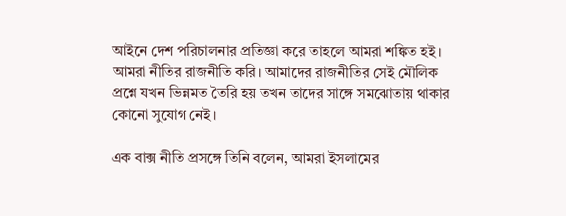আইনে দেশ পরিচালনার প্রতিজ্ঞা করে তাহলে আমরা শঙ্কিত হই। আমরা নীতির রাজনীতি করি। আমাদের রাজনীতির সেই মৌলিক প্রশ্নে যখন ভিন্নমত তৈরি হয় তখন তাদের সাঙ্গে সমঝোতায় থাকার কোনো সুযোগ নেই।

এক বাক্স নীতি প্রসঙ্গে তিনি বলেন, আমরা ইসলামের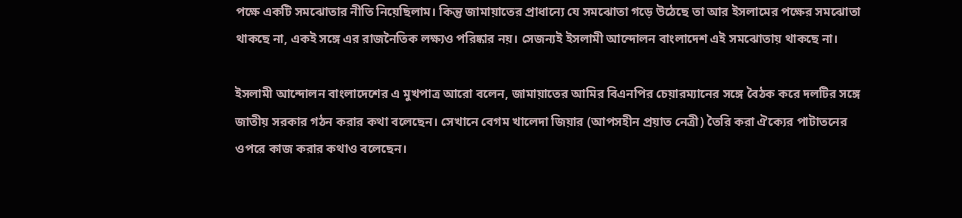পক্ষে একটি সমঝোতার নীতি নিয়েছিলাম। কিন্তু জামায়াতের প্রাধান্যে যে সমঝোতা গড়ে উঠেছে তা আর ইসলামের পক্ষের সমঝোতা থাকছে না, একই সঙ্গে এর রাজনৈতিক লক্ষ্যও পরিষ্কার নয়। সেজন্যই ইসলামী আন্দোলন বাংলাদেশ এই সমঝোতায় থাকছে না।

ইসলামী আন্দোলন বাংলাদেশের এ মুখপাত্র আরো বলেন, জামায়াতের আমির বিএনপির চেয়ারম্যানের সঙ্গে বৈঠক করে দলটির সঙ্গে জাতীয় সরকার গঠন করার কথা বলেছেন। সেখানে বেগম খালেদা জিয়ার (আপসহীন প্রয়াত নেত্রী) তৈরি করা ঐক্যের পাটাতনের ওপরে কাজ করার কথাও বলেছেন।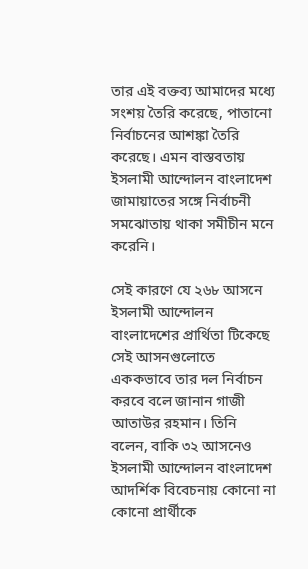তার এই বক্তব্য আমাদের মধ্যে সংশয় তৈরি করেছে, পাতানো নির্বাচনের আশঙ্কা তৈরি করেছে। এমন বাস্তবতায় ইসলামী আন্দোলন বাংলাদেশ জামায়াতের সঙ্গে নির্বাচনী সমঝোতায় থাকা সমীচীন মনে করেনি।

সেই কারণে যে ২৬৮ আসনে ইসলামী আন্দোলন বাংলাদেশের প্রার্থিতা টিকেছে সেই আসনগুলোতে এককভাবে তার দল নির্বাচন করবে বলে জানান গাজী আতাউর রহমান। তিনি বলেন, বাকি ৩২ আসনেও ইসলামী আন্দোলন বাংলাদেশ আদর্শিক বিবেচনায় কোনো না কোনো প্রার্থীকে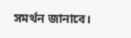সমর্থন জানাবে।